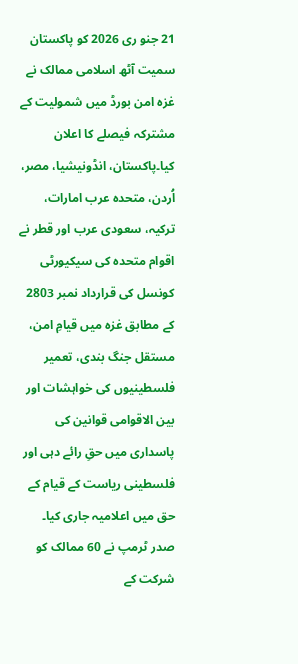21 جنو ری 2026 کو پاکستان سمیت آٹھ اسلامی ممالک نے غزہ امن بورڈ میں شمولیت کے مشترکہ فیصلے کا اعلان کیا۔پاکستان، انڈونیشیا، مصر، اُردن، متحدہ عرب امارات، ترکیہ، سعودی عرب اور قطر نے اقوام متحدہ کی سیکیورٹی کونسل کی قرارداد نمبر 2803 کے مطابق غزہ میں قیامِ امن، مستقل جنگ بندی، تعمیر فلسطینیوں کی خواہشات اور بین الاقوامی قوانین کی پاسداری میں حقِ رائے دہی اور فلسطینی ریاست کے قیام کے حق میں اعلامیہ جاری کیا۔ صدر ٹرمپ نے 60 ممالک کو شرکت کے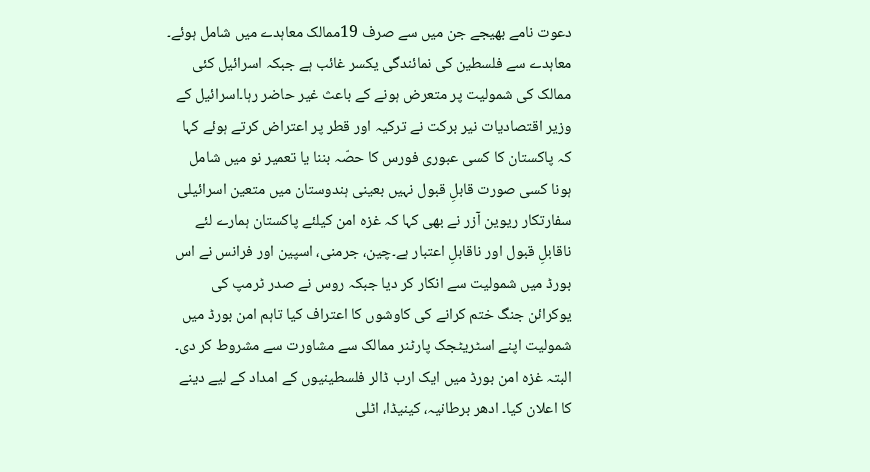دعوت نامے بھیجے جن میں سے صرف 19ممالک معاہدے میں شامل ہوئے۔ معاہدے سے فلسطین کی نمائندگی یکسر غائب ہے جبکہ اسرائیل کئی ممالک کی شمولیت پر متعرض ہونے کے باعث غیر حاضر رہا۔اسرائیل کے وزیر اقتصادیات نیر برکت نے ترکیہ اور قطر پر اعتراض کرتے ہوئے کہا کہ پاکستان کا کسی عبوری فورس کا حصّہ بننا یا تعمیر نو میں شامل ہونا کسی صورت قابلِ قبول نہیں بعینی ہندوستان میں متعین اسرائیلی سفارتکار ریوین آزر نے بھی کہا کہ غزہ امن کیلئے پاکستان ہمارے لئے ناقابلِ قبول اور ناقابلِ اعتبار ہے۔چین، جرمنی، اسپین اور فرانس نے اس بورڈ میں شمولیت سے انکار کر دیا جبکہ روس نے صدر ٹرمپ کی یوکرائن جنگ ختم کرانے کی کاوشوں کا اعتراف کیا تاہم امن بورڈ میں شمولیت اپنے اسٹریٹجک پارٹنر ممالک سے مشاورت سے مشروط کر دی۔ البتہ غزہ امن بورڈ میں ایک ارب ڈالر فلسطینیوں کے امداد کے لیے دینے کا اعلان کیا۔ ادھر برطانیہ، کینیڈا، اٹلی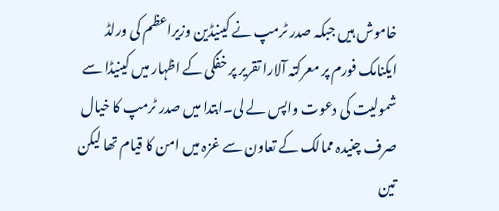خاموش ہیں جبکہ صدر ٹرمپ نے کینیڈین وزیراعظم کی ورلڈ ایکنامک فورم پر معرکتہ آلارا تقریر پر خفگی کے اظہار میں کینیڈا سے شمولیت کی دعوت واپس لے لی۔ابتدا میں صدر ٹرمپ کا خیال صرف چنیدہ ممالک کے تعاون سے غزہ میں امن کا قیام تھا لیکن تین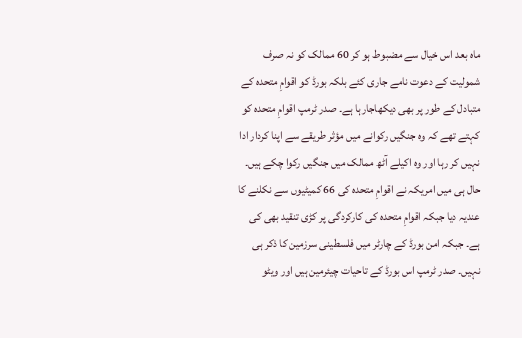ماہ بعد اس خیال سے مضبوط ہو کر 60 ممالک کو نہ صرف شمولیت کے دعوت نامے جاری کئے بلکہ بورڈ کو اقوامِ متحدہ کے متبادل کے طور پر بھی دیکھاجارہا ہے۔ صدر ٹرمپ اقوامِ متحدہ کو کہتے تھے کہ وہ جنگیں رکوانے میں مؤثر طریقے سے اپنا کردار ادا نہیں کر رہا اور وہ اکیلے آٹھ ممالک میں جنگیں رکوا چکے ہیں۔ حال ہی میں امریکہ نے اقوامِ متحدہ کی 66 کمیٹیوں سے نکلنے کا عندیہ دیا جبکہ اقوامِ متحدہ کی کارکردگی پر کڑی تنقید بھی کی ہے۔ جبکہ امن بورڈ کے چارٹر میں فلسطینی سرزمین کا ذکر ہی نہیں۔ صدر ٹرمپ اس بورڈ کے تاحیات چیئرمین ہیں اور ویٹو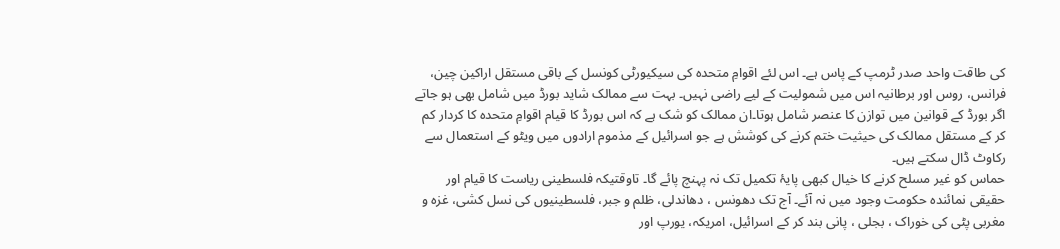کی طاقت واحد صدر ٹرمپ کے پاس ہے۔ اس لئے اقوامِ متحدہ کی سیکیورٹی کونسل کے باقی مستقل اراکین چین، فرانس، روس اور برطانیہ اس میں شمولیت کے لیے راضی نہیں۔ بہت سے ممالک شاید بورڈ میں شامل بھی ہو جاتے اگر بورڈ کے قوانین میں توازن کا عنصر شامل ہوتا۔ان ممالک کو شک ہے کہ اس بورڈ کا قیام اقوامِ متحدہ کا کردار کم کر کے مستقل ممالک کی حیثیت ختم کرنے کی کوشش ہے جو اسرائیل کے مذموم ارادوں میں ویٹو کے استعمال سے رکاوٹ ڈال سکتے ہیں۔
حماس کو غیر مسلح کرنے کا خیال کبھی پایۂ تکمیل تک نہ پہنچ پائے گا۔ تاوقتیکہ فلسطینی ریاست کا قیام اور حقیقی نمائندہ حکومت وجود میں نہ آئے۔ آج تک دھونس ، دھاندلی، ظلم و جبر، فلسطینیوں کی نسل کشی، غزہ و مغربی پٹی کی خوراک ، بجلی ، پانی بند کر کے اسرائیل، امریکہ، یورپ اور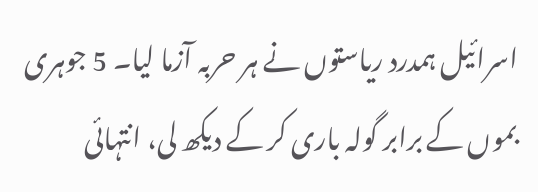اسرائیل ہمدرد ریاستوں نے ہر حربہ آزما لیا۔ 5 جوہری بموں کے برابر گولہ باری کر کے دیکھ لی، انتہائی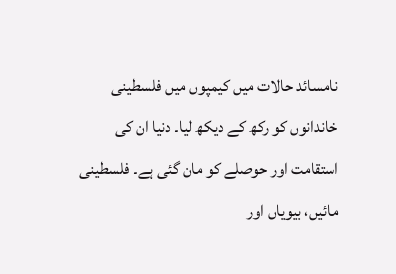نامسائد حالات میں کیمپوں میں فلسطینی خاندانوں کو رکھ کے دیکھ لیا۔ دنیا ان کی استقامت اور حوصلے کو مان گئی ہے۔ فلسطینی مائیں، بیویاں اور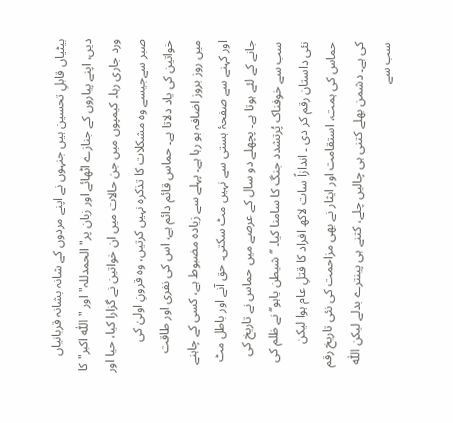بیٹیاں قابلِ تحسین ہیں جنہوں نے اپنے مردوں کے شانہ بشانہ قربانیاں دیں، اپنے پیاروں کے جنازے اٹھائے اور زبان پر" الحمدللہ" اور "اللّٰہ اکبر" کا ورد جاری رہا۔ کیمپوں میں جن حالات میں ان خواتین نے گزارا کیا، حیا اور صبر سےجیسے وہ مشکلات کا تذکرہ نہیں کرتیں، وہ قرونِ اولیٰ کی خواتین کی یاد دلاتا ہے۔ حماس قائم دائم ہے، اس کی نفری اور طاقت میں روز بروز اضافہ ہو رہا ہے۔ پہلے سے زیادہ مضبوط ہے، کسی کے چاہنے اور کہنے سے صفحۂ ہستی سے نہیں مٹ سکتی۔ حق آنے اور باطل مٹ جانے کے لئے ہوتا ہے۔ پچھلے دو سال کے عرصے میں حماس نے تاریخ کی سب سے خوفناک پُرتشدد جنگ کا سامنا کیا۔ ’’شیطن یاہو‘‘ نے ظلم کی نئی داستان رقم کر دی ۔ اندازاً سات لاکھ افراد کا قتلِ عام ہوا لیکن حماس کی ہمت، استقامت اور ایثار نے بھی مزاحمت کی نئی تاریخ رقم کی ہے۔ دشمن بھلے کتنی ہی چالیں چلے، کتنے ہی پینترے بدلے لیکن اللّٰہ سب سے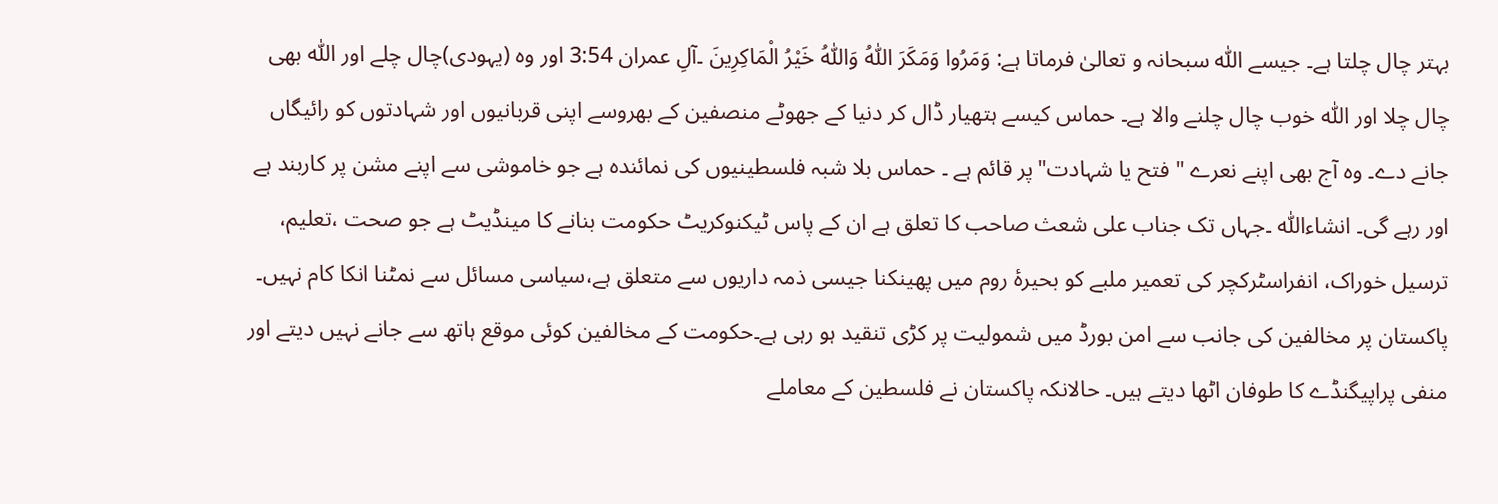بہتر چال چلتا ہے۔ جیسے اللّٰہ سبحانہ و تعالیٰ فرماتا ہے: وَمَرُوا وَمَكَرَ اللّٰهُ وَاللّٰهُ خَيْرُ الْمَاكِرِينَ ۔آلِ عمران 3:54 اور وہ (یہودی)چال چلے اور اللّٰہ بھی چال چلا اور اللّٰہ خوب چال چلنے والا ہے۔ حماس کیسے ہتھیار ڈال کر دنیا کے جھوٹے منصفین کے بھروسے اپنی قربانیوں اور شہادتوں کو رائیگاں جانے دے۔ وہ آج بھی اپنے نعرے " فتح یا شہادت"پر قائم ہے ۔ حماس بلا شبہ فلسطینیوں کی نمائندہ ہے جو خاموشی سے اپنے مشن پر کاربند ہے اور رہے گی۔ انشاءاللّٰہ ۔جہاں تک جناب علی شعث صاحب کا تعلق ہے ان کے پاس ٹیکنوکریٹ حکومت بنانے کا مینڈیٹ ہے جو صحت ،تعلیم، ترسیل خوراک، انفراسٹرکچر کی تعمیر ملبے کو بحیرۂ روم میں پھینکنا جیسی ذمہ داریوں سے متعلق ہے،سیاسی مسائل سے نمٹنا انکا کام نہیں۔
پاکستان پر مخالفین کی جانب سے امن بورڈ میں شمولیت پر کڑی تنقید ہو رہی ہے۔حکومت کے مخالفین کوئی موقع ہاتھ سے جانے نہیں دیتے اور منفی پراپیگنڈے کا طوفان اٹھا دیتے ہیں۔ حالانکہ پاکستان نے فلسطین کے معاملے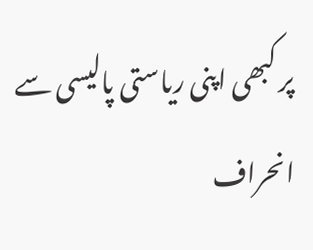پر کبھی اپنی ریاستی پالیسی سے انحراف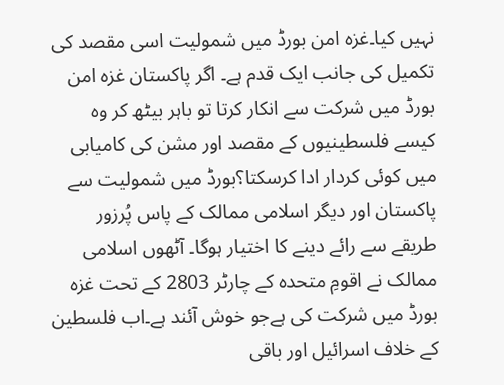نہیں کیا۔غزہ امن بورڈ میں شمولیت اسی مقصد کی تکمیل کی جانب ایک قدم ہے۔ اگر پاکستان غزہ امن بورڈ میں شرکت سے انکار کرتا تو باہر بیٹھ کر وہ کیسے فلسطینیوں کے مقصد اور مشن کی کامیابی میں کوئی کردار ادا کرسکتا؟بورڈ میں شمولیت سے پاکستان اور دیگر اسلامی ممالک کے پاس پُرزور طریقے سے رائے دینے کا اختیار ہوگا۔ آٹھوں اسلامی ممالک نے اقومِ متحدہ کے چارٹر 2803 کے تحت غزہ بورڈ میں شرکت کی ہےجو خوش آئند ہے۔اب فلسطین کے خلاف اسرائیل اور باقی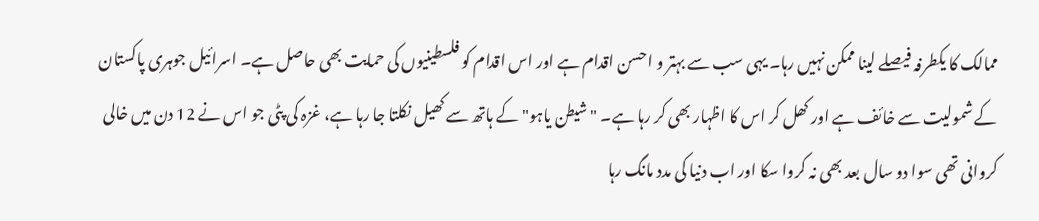ممالک کا یکطرفہ فیصلے لینا ممکن نہیں رہا۔ یہی سب سے بہتر و احسن اقدام ہے اور اس اقدام کو فلسطینیوں کی حمایت بھی حاصل ہے۔ اسرائیل جوہری پاکستان کے شمولیت سے خائف ہے اور کھل کر اس کا اظہار بھی کر رہا ہے۔ "شیطن یاہو" کے ہاتھ سے کھیل نکلتا جا رہا ہے، غزہ کی پٹی جو اس نے 12 دن میں خالی کروانی تھی سوا دو سال بعد بھی نہ کروا سکا اور اب دنیا کی مدد مانگ رہا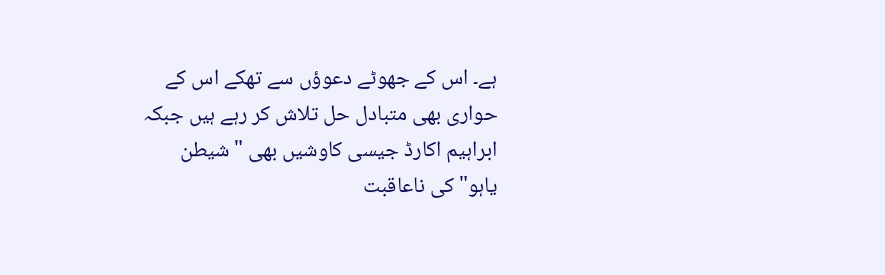ہے۔ اس کے جھوٹے دعوؤں سے تھکے اس کے حواری بھی متبادل حل تلاش کر رہے ہیں جبکہ ابراہیم اکارڈ جیسی کاوشیں بھی "شیطن یاہو" کی ناعاقبت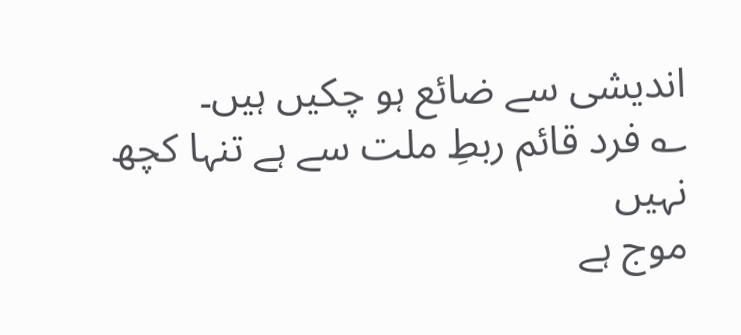اندیشی سے ضائع ہو چکیں ہیں۔
؎ فرد قائم ربطِ ملت سے ہے تنہا کچھ نہیں
موج ہے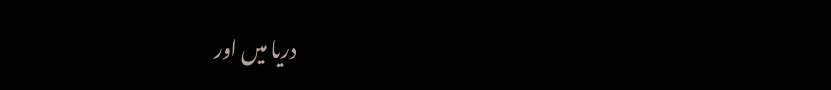دریا میں اور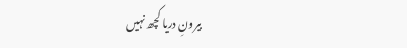بیرونِ دریا کچھ نہیں